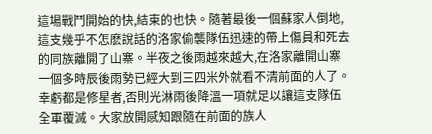這場戰鬥開始的快,結束的也快。隨著最後一個蘇家人倒地,這支幾乎不怎麽說話的洛家偷襲隊伍迅速的帶上傷員和死去的同族離開了山寨。半夜之後雨越來越大,在洛家離開山寨一個多時辰後雨勢已經大到三四米外就看不清前面的人了。幸虧都是修星者,否則光淋雨後降溫一項就足以讓這支隊伍全軍覆滅。大家放開感知跟隨在前面的族人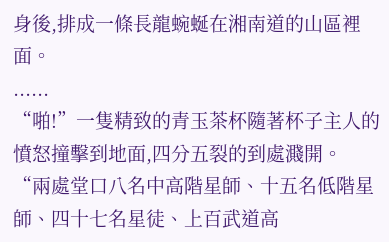身後,排成一條長龍蜿蜒在湘南道的山區裡面。
......
“啪!”一隻精致的青玉茶杯隨著杯子主人的憤怒撞擊到地面,四分五裂的到處濺開。
“兩處堂口八名中高階星師、十五名低階星師、四十七名星徒、上百武道高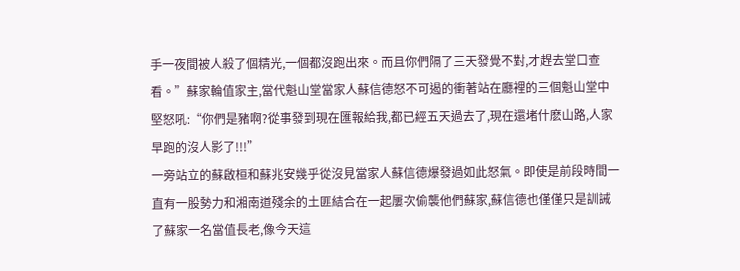手一夜間被人殺了個精光,一個都沒跑出來。而且你們隔了三天發覺不對,才趕去堂口查看。”蘇家輪值家主,當代魁山堂當家人蘇信德怒不可遏的衝著站在廳裡的三個魁山堂中堅怒吼:“你們是豬啊?從事發到現在匯報給我,都已經五天過去了,現在還堵什麽山路,人家早跑的沒人影了!!!”
一旁站立的蘇啟桓和蘇兆安幾乎從沒見當家人蘇信德爆發過如此怒氣。即使是前段時間一直有一股勢力和湘南道殘余的土匪結合在一起屢次偷襲他們蘇家,蘇信德也僅僅只是訓誡了蘇家一名當值長老,像今天這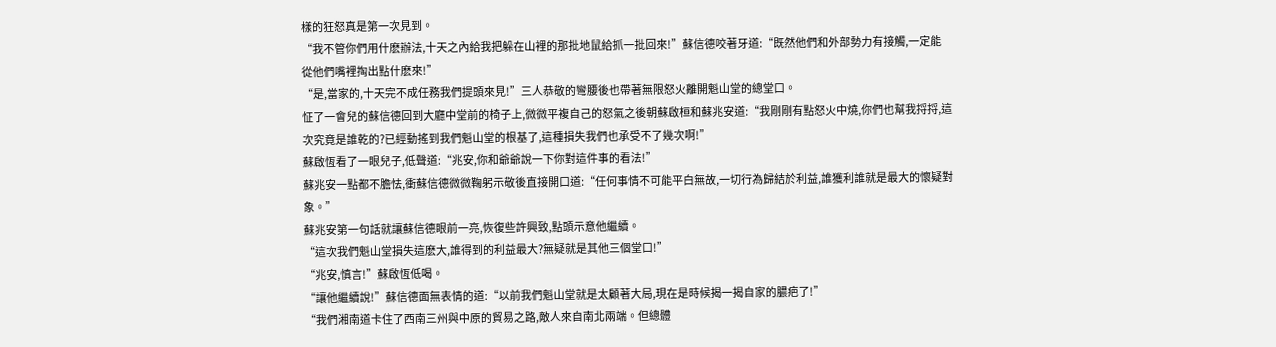樣的狂怒真是第一次見到。
“我不管你們用什麽辦法,十天之內給我把躲在山裡的那批地鼠給抓一批回來!”蘇信德咬著牙道:“既然他們和外部勢力有接觸,一定能從他們嘴裡掏出點什麽來!”
“是,當家的,十天完不成任務我們提頭來見!”三人恭敬的彎腰後也帶著無限怒火離開魁山堂的總堂口。
怔了一會兒的蘇信德回到大廳中堂前的椅子上,微微平複自己的怒氣之後朝蘇啟桓和蘇兆安道:“我剛剛有點怒火中燒,你們也幫我捋捋,這次究竟是誰乾的?已經動搖到我們魁山堂的根基了,這種損失我們也承受不了幾次啊!”
蘇啟恆看了一眼兒子,低聲道:“兆安,你和爺爺說一下你對這件事的看法!”
蘇兆安一點都不膽怯,衝蘇信德微微鞠躬示敬後直接開口道:“任何事情不可能平白無故,一切行為歸結於利益,誰獲利誰就是最大的懷疑對象。”
蘇兆安第一句話就讓蘇信德眼前一亮,恢復些許興致,點頭示意他繼續。
“這次我們魁山堂損失這麽大,誰得到的利益最大?無疑就是其他三個堂口!”
“兆安,慎言!”蘇啟恆低喝。
“讓他繼續說!”蘇信德面無表情的道:“以前我們魁山堂就是太顧著大局,現在是時候揭一揭自家的膿疤了!”
“我們湘南道卡住了西南三州與中原的貿易之路,敵人來自南北兩端。但總體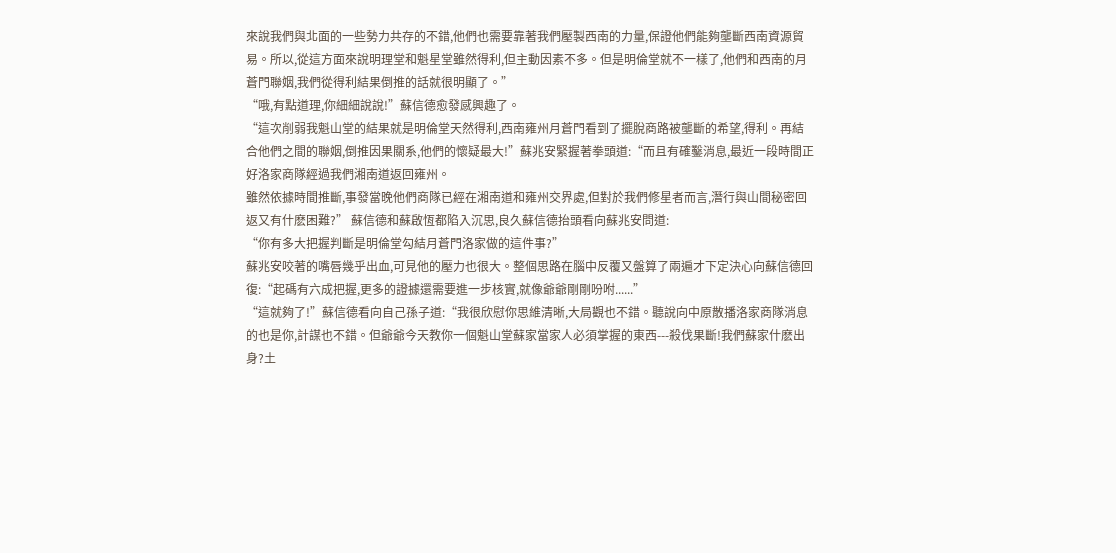來說我們與北面的一些勢力共存的不錯,他們也需要靠著我們壓製西南的力量,保證他們能夠壟斷西南資源貿易。所以,從這方面來說明理堂和魁星堂雖然得利,但主動因素不多。但是明倫堂就不一樣了,他們和西南的月蒼門聯姻,我們從得利結果倒推的話就很明顯了。”
“哦,有點道理,你細細說說!”蘇信德愈發感興趣了。
“這次削弱我魁山堂的結果就是明倫堂天然得利,西南雍州月蒼門看到了擺脫商路被壟斷的希望,得利。再結合他們之間的聯姻,倒推因果關系,他們的懷疑最大!”蘇兆安緊握著拳頭道:“而且有確鑿消息,最近一段時間正好洛家商隊經過我們湘南道返回雍州。
雖然依據時間推斷,事發當晚他們商隊已經在湘南道和雍州交界處,但對於我們修星者而言,潛行與山間秘密回返又有什麽困難?” 蘇信德和蘇啟恆都陷入沉思,良久蘇信德抬頭看向蘇兆安問道:
“你有多大把握判斷是明倫堂勾結月蒼門洛家做的這件事?”
蘇兆安咬著的嘴唇幾乎出血,可見他的壓力也很大。整個思路在腦中反覆又盤算了兩遍才下定決心向蘇信德回復:“起碼有六成把握,更多的證據還需要進一步核實,就像爺爺剛剛吩咐......”
“這就夠了!”蘇信德看向自己孫子道:“我很欣慰你思維清晰,大局觀也不錯。聽說向中原散播洛家商隊消息的也是你,計謀也不錯。但爺爺今天教你一個魁山堂蘇家當家人必須掌握的東西---殺伐果斷!我們蘇家什麽出身?土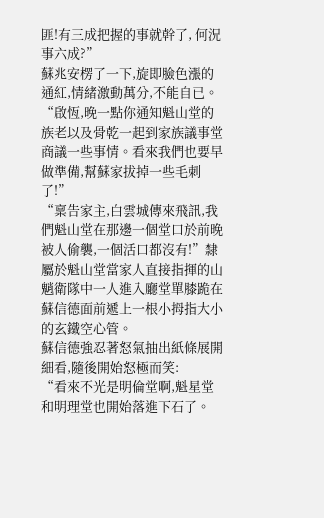匪!有三成把握的事就幹了, 何況事六成?”
蘇兆安楞了一下,旋即臉色漲的通紅,情緒激動萬分,不能自已。
“啟恆,晚一點你通知魁山堂的族老以及骨乾一起到家族議事堂商議一些事情。看來我們也要早做準備,幫蘇家拔掉一些毛刺了!”
“稟告家主,白雲城傳來飛訊,我們魁山堂在那邊一個堂口於前晚被人偷襲,一個活口都沒有!”隸屬於魁山堂當家人直接指揮的山魈衛隊中一人進入廳堂單膝跪在蘇信德面前遞上一根小拇指大小的玄鐵空心管。
蘇信德強忍著怒氣抽出紙條展開細看,隨後開始怒極而笑:
“看來不光是明倫堂啊,魁星堂和明理堂也開始落進下石了。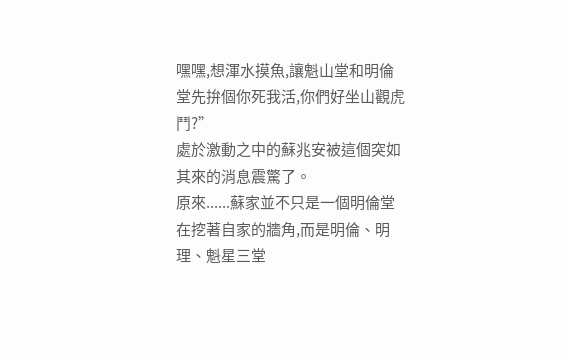嘿嘿,想渾水摸魚,讓魁山堂和明倫堂先拚個你死我活,你們好坐山觀虎鬥?”
處於激動之中的蘇兆安被這個突如其來的消息震驚了。
原來......蘇家並不只是一個明倫堂在挖著自家的牆角,而是明倫、明理、魁星三堂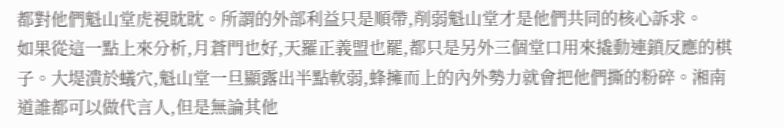都對他們魁山堂虎視眈眈。所謂的外部利益只是順帶,削弱魁山堂才是他們共同的核心訴求。
如果從這一點上來分析,月蒼門也好,天羅正義盟也罷,都只是另外三個堂口用來撬動連鎖反應的棋子。大堤潰於蟻穴,魁山堂一旦顯露出半點軟弱,蜂擁而上的內外勢力就會把他們撕的粉碎。湘南道誰都可以做代言人,但是無論其他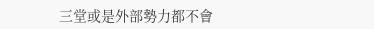三堂或是外部勢力都不會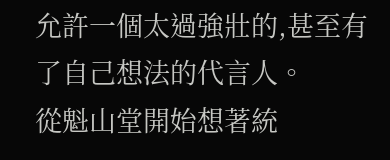允許一個太過強壯的,甚至有了自己想法的代言人。
從魁山堂開始想著統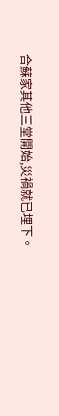合蘇家其他三堂開始,災禍就已埋下。